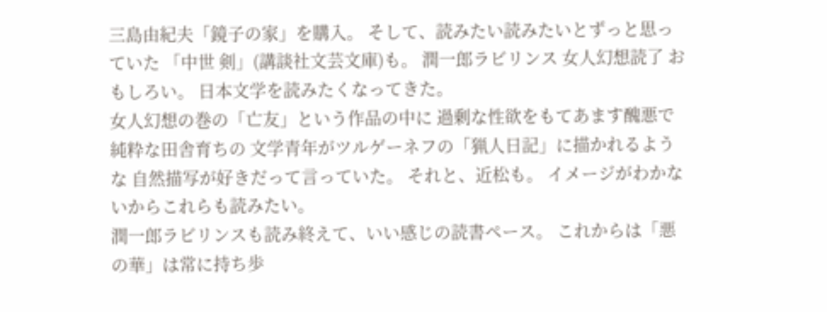三島由紀夫「鏡子の家」を購入。 そして、読みたい読みたいとずっと思っていた 「中世 剣」(講談社文芸文庫)も。 潤一郎ラビリンス 女人幻想読了 おもしろい。 日本文学を読みたくなってきた。
女人幻想の巻の「亡友」という作品の中に 過剰な性欲をもてあます醜悪で純粋な田舎育ちの 文学青年がツルゲーネフの「猟人日記」に描かれるような 自然描写が好きだって言っていた。 それと、近松も。 イメージがわかないからこれらも読みたい。
潤一郎ラビリンスも読み終えて、いい感じの読書ペース。 これからは「悪の華」は常に持ち歩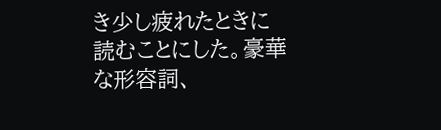き少し疲れたときに 読むことにした。豪華な形容詞、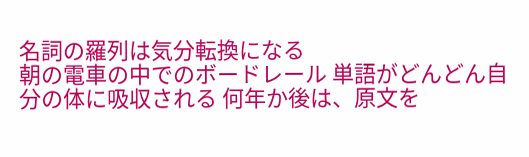名詞の羅列は気分転換になる
朝の電車の中でのボードレール 単語がどんどん自分の体に吸収される 何年か後は、原文を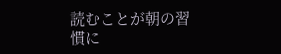読むことが朝の習慣に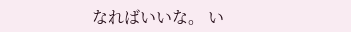なればいいな。 い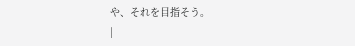や、それを目指そう。
|